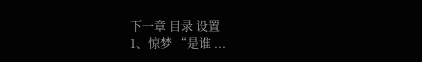下一章 目录 设置
1、惊梦 “是谁 ...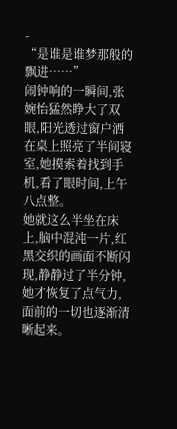-
“是谁是谁梦那般的飘进……”
闹钟响的一瞬间,张婉怡猛然睁大了双眼,阳光透过窗户洒在桌上照亮了半间寝室,她摸索着找到手机,看了眼时间,上午八点整。
她就这么半坐在床上,脑中混沌一片,红黑交织的画面不断闪现,静静过了半分钟,她才恢复了点气力,面前的一切也逐渐清晰起来。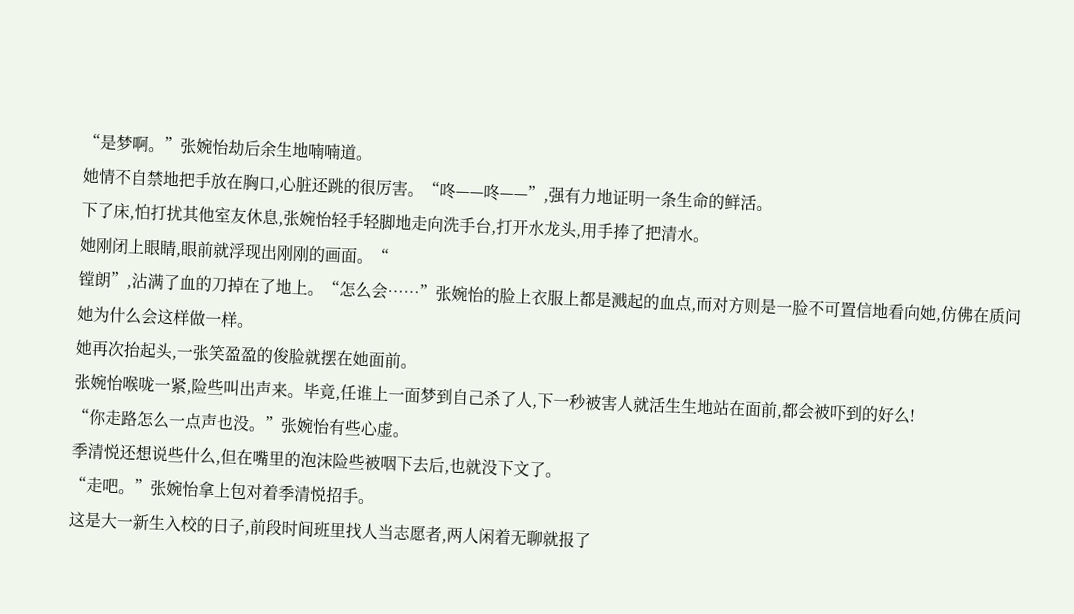“是梦啊。”张婉怡劫后余生地喃喃道。
她情不自禁地把手放在胸口,心脏还跳的很厉害。“咚——咚——”,强有力地证明一条生命的鲜活。
下了床,怕打扰其他室友休息,张婉怡轻手轻脚地走向洗手台,打开水龙头,用手捧了把清水。
她刚闭上眼睛,眼前就浮现出刚刚的画面。“
镗朗”,沾满了血的刀掉在了地上。“怎么会……”张婉怡的脸上衣服上都是溅起的血点,而对方则是一脸不可置信地看向她,仿佛在质问她为什么会这样做一样。
她再次抬起头,一张笑盈盈的俊脸就摆在她面前。
张婉怡喉咙一紧,险些叫出声来。毕竟,任谁上一面梦到自己杀了人,下一秒被害人就活生生地站在面前,都会被吓到的好么!
“你走路怎么一点声也没。”张婉怡有些心虚。
季清悦还想说些什么,但在嘴里的泡沫险些被咽下去后,也就没下文了。
“走吧。”张婉怡拿上包对着季清悦招手。
这是大一新生入校的日子,前段时间班里找人当志愿者,两人闲着无聊就报了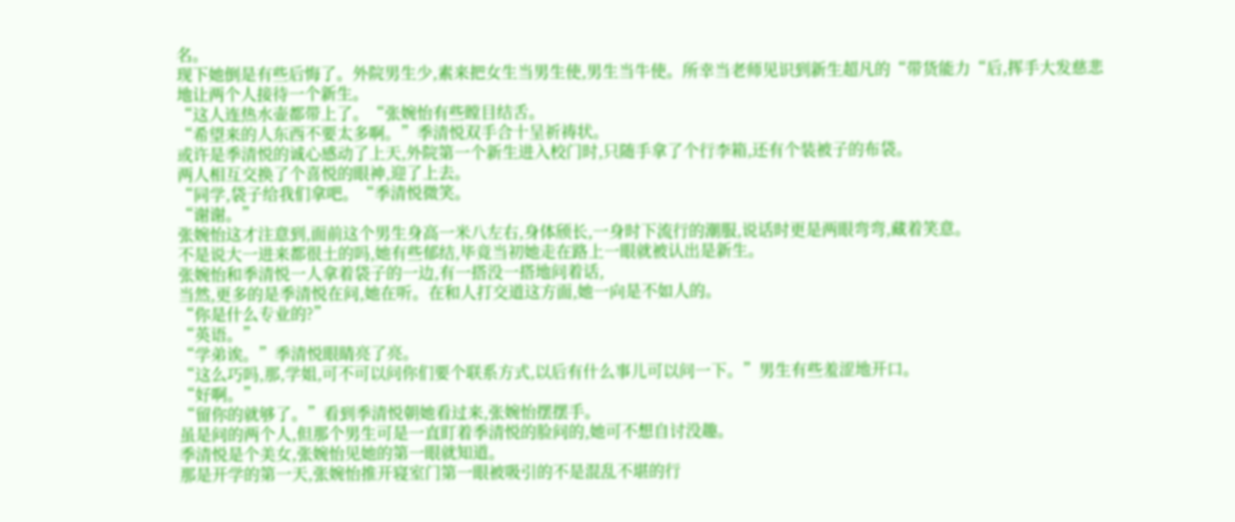名。
现下她倒是有些后悔了。外院男生少,素来把女生当男生使,男生当牛使。所幸当老师见识到新生超凡的“带货能力“后,挥手大发慈悲地让两个人接待一个新生。
“这人连热水壶都带上了。“张婉怡有些瞠目结舌。
“希望来的人东西不要太多啊。”季清悦双手合十呈祈祷状。
或许是季清悦的诚心感动了上天,外院第一个新生进入校门时,只随手拿了个行李箱,还有个装被子的布袋。
两人相互交换了个喜悦的眼神,迎了上去。
“同学,袋子给我们拿吧。“季清悦微笑。
“谢谢。”
张婉怡这才注意到,面前这个男生身高一米八左右,身体颀长,一身时下流行的潮服,说话时更是两眼弯弯,藏着笑意。
不是说大一进来都很土的吗,她有些郁结,毕竟当初她走在路上一眼就被认出是新生。
张婉怡和季清悦一人拿着袋子的一边,有一搭没一搭地问着话,
当然,更多的是季清悦在问,她在听。在和人打交道这方面,她一向是不如人的。
“你是什么专业的?”
“英语。”
“学弟诶。”季清悦眼睛亮了亮。
“这么巧吗,那,学姐,可不可以问你们要个联系方式,以后有什么事儿可以问一下。”男生有些羞涩地开口。
“好啊。”
“留你的就够了。”看到季清悦朝她看过来,张婉怡摆摆手。
虽是问的两个人,但那个男生可是一直盯着季清悦的脸问的,她可不想自讨没趣。
季清悦是个美女,张婉怡见她的第一眼就知道。
那是开学的第一天,张婉怡推开寝室门第一眼被吸引的不是混乱不堪的行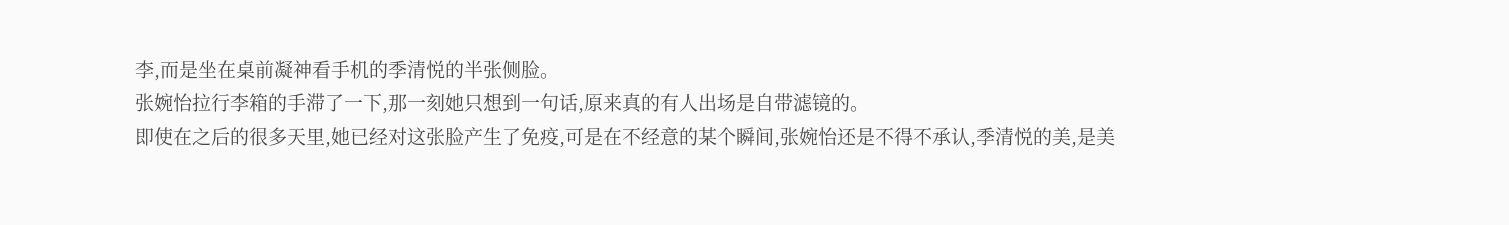李,而是坐在桌前凝神看手机的季清悦的半张侧脸。
张婉怡拉行李箱的手滞了一下,那一刻她只想到一句话,原来真的有人出场是自带滤镜的。
即使在之后的很多天里,她已经对这张脸产生了免疫,可是在不经意的某个瞬间,张婉怡还是不得不承认,季清悦的美,是美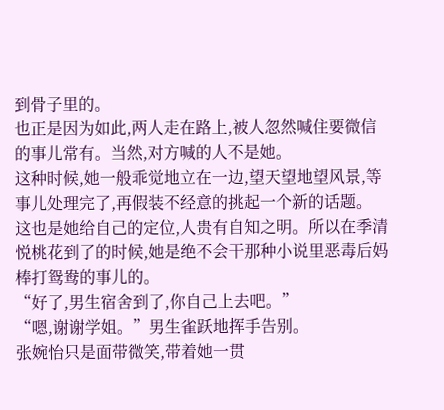到骨子里的。
也正是因为如此,两人走在路上,被人忽然喊住要微信的事儿常有。当然,对方喊的人不是她。
这种时候,她一般乖觉地立在一边,望天望地望风景,等事儿处理完了,再假装不经意的挑起一个新的话题。
这也是她给自己的定位,人贵有自知之明。所以在季清悦桃花到了的时候,她是绝不会干那种小说里恶毒后妈棒打鸳鸯的事儿的。
“好了,男生宿舍到了,你自己上去吧。”
“嗯,谢谢学姐。”男生雀跃地挥手告别。
张婉怡只是面带微笑,带着她一贯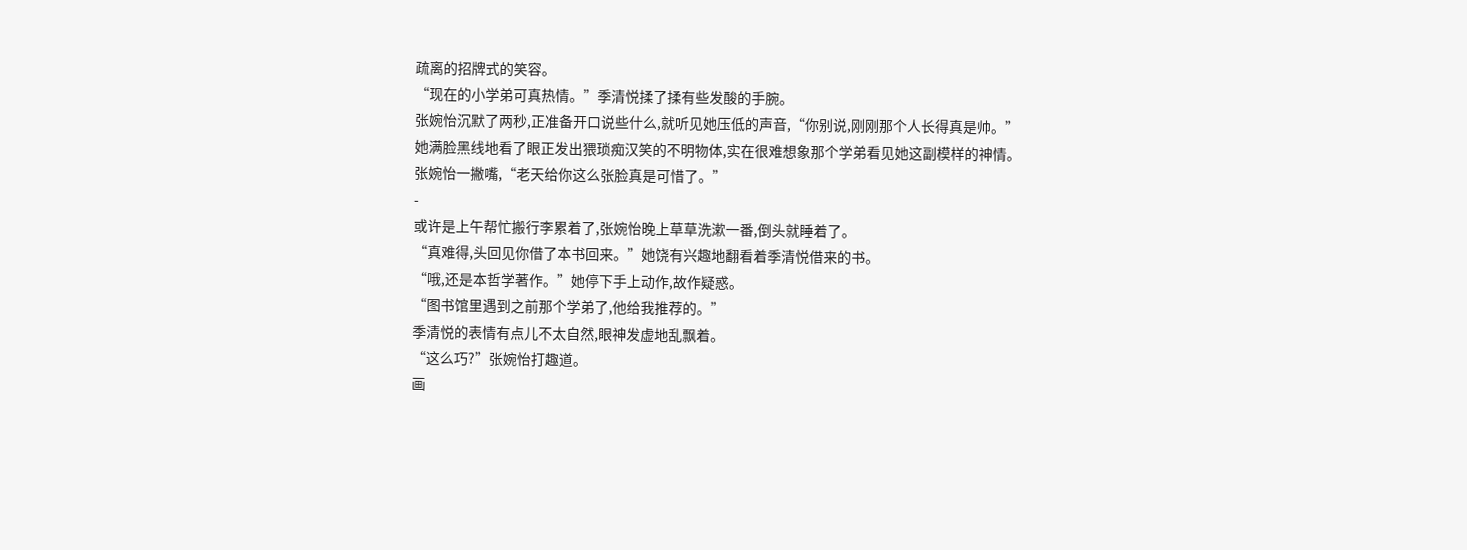疏离的招牌式的笑容。
“现在的小学弟可真热情。”季清悦揉了揉有些发酸的手腕。
张婉怡沉默了两秒,正准备开口说些什么,就听见她压低的声音,“你别说,刚刚那个人长得真是帅。”
她满脸黑线地看了眼正发出猥琐痴汉笑的不明物体,实在很难想象那个学弟看见她这副模样的神情。
张婉怡一撇嘴,“老天给你这么张脸真是可惜了。”
-
或许是上午帮忙搬行李累着了,张婉怡晚上草草洗漱一番,倒头就睡着了。
“真难得,头回见你借了本书回来。”她饶有兴趣地翻看着季清悦借来的书。
“哦,还是本哲学著作。”她停下手上动作,故作疑惑。
“图书馆里遇到之前那个学弟了,他给我推荐的。”
季清悦的表情有点儿不太自然,眼神发虚地乱飘着。
“这么巧?”张婉怡打趣道。
画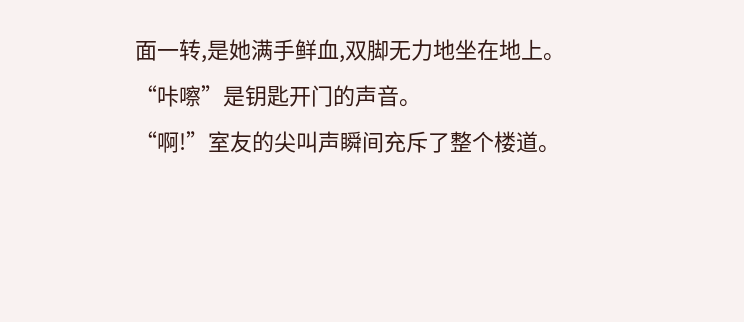面一转,是她满手鲜血,双脚无力地坐在地上。
“咔嚓”是钥匙开门的声音。
“啊!”室友的尖叫声瞬间充斥了整个楼道。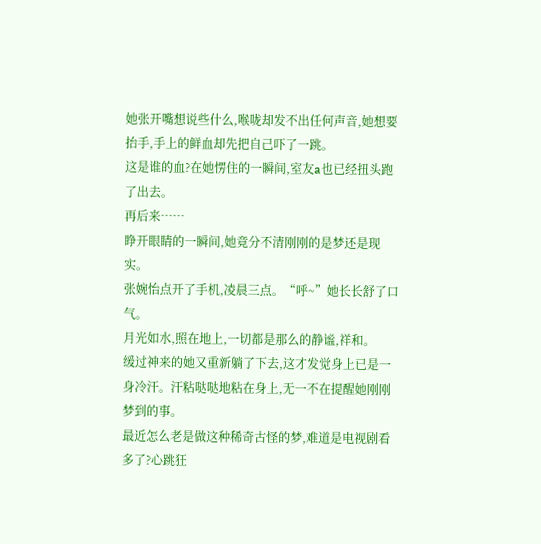她张开嘴想说些什么,喉咙却发不出任何声音,她想要抬手,手上的鲜血却先把自己吓了一跳。
这是谁的血?在她愣住的一瞬间,室友a也已经扭头跑了出去。
再后来……
睁开眼睛的一瞬间,她竟分不清刚刚的是梦还是现实。
张婉怡点开了手机,凌晨三点。“呼~”她长长舒了口气。
月光如水,照在地上,一切都是那么的静谧,祥和。
缓过神来的她又重新躺了下去,这才发觉身上已是一身冷汗。汗粘哒哒地粘在身上,无一不在提醒她刚刚梦到的事。
最近怎么老是做这种稀奇古怪的梦,难道是电视剧看多了?心跳狂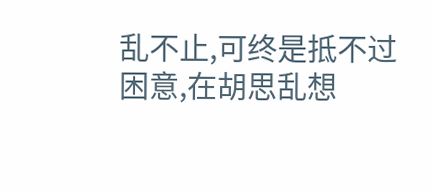乱不止,可终是抵不过困意,在胡思乱想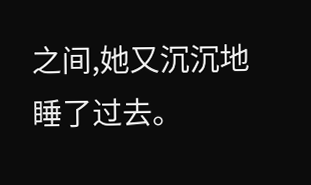之间,她又沉沉地睡了过去。